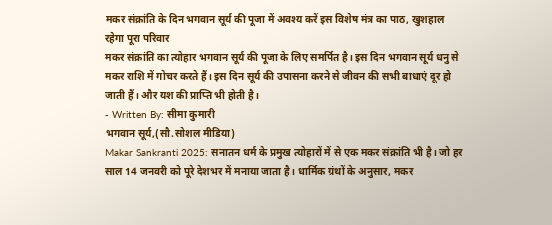मकर संक्रांति के दिन भगवान सूर्य की पूजा में अवश्य करें इस विशेष मंत्र का पाठ, खुशहाल रहेगा पूरा परिवार
मकर संक्रांति का त्योहार भगवान सूर्य की पूजा के लिए समर्पित है। इस दिन भगवान सूर्य धनु से मकर राशि में गोचर करते हैं। इस दिन सूर्य की उपासना करने से जीवन की सभी बाधाएं दूर हो जाती हैं। और यश की प्राप्ति भी होती है।
- Written By: सीमा कुमारी
भगवान सूर्य,(सौ.सोशल मीडिया)
Makar Sankranti 2025: सनातन धर्म के प्रमुख त्योहारों में से एक मकर संक्रांति भी है। जो हर साल 14 जनवरी को पूरे देशभर में मनाया जाता है। धार्मिक ग्रंथों के अनुसार, मकर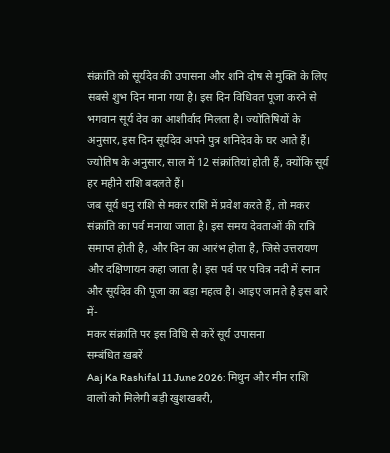संक्रांति को सूर्यदेव की उपासना और शनि दोष से मुक्ति के लिए सबसे शुभ दिन माना गया है। इस दिन विधिवत पूजा करने से भगवान सूर्य देव का आशीर्वाद मिलता है। ज्योतिषियों के अनुसार, इस दिन सूर्यदेव अपने पुत्र शनिदेव के घर आते हैं। ज्योतिष के अनुसार, साल में 12 संक्रांतियां होती हैं, क्योंकि सूर्य हर महीने राशि बदलते हैं।
जब सूर्य धनु राशि से मकर राशि में प्रवेश करते हैं, तो मकर संक्रांति का पर्व मनाया जाता है। इस समय देवताओं की रात्रि समाप्त होती है, और दिन का आरंभ होता है, जिसे उत्तरायण और दक्षिणायन कहा जाता है। इस पर्व पर पवित्र नदी में स्नान और सूर्यदेव की पूजा का बड़ा महत्व है। आइए जानते है इस बारे में-
मकर संक्रांति पर इस विधि से करें सूर्य उपासना
सम्बंधित ख़बरें
Aaj Ka Rashifal 11 June 2026: मिथुन और मीन राशि वालों को मिलेगी बड़ी खुशखबरी,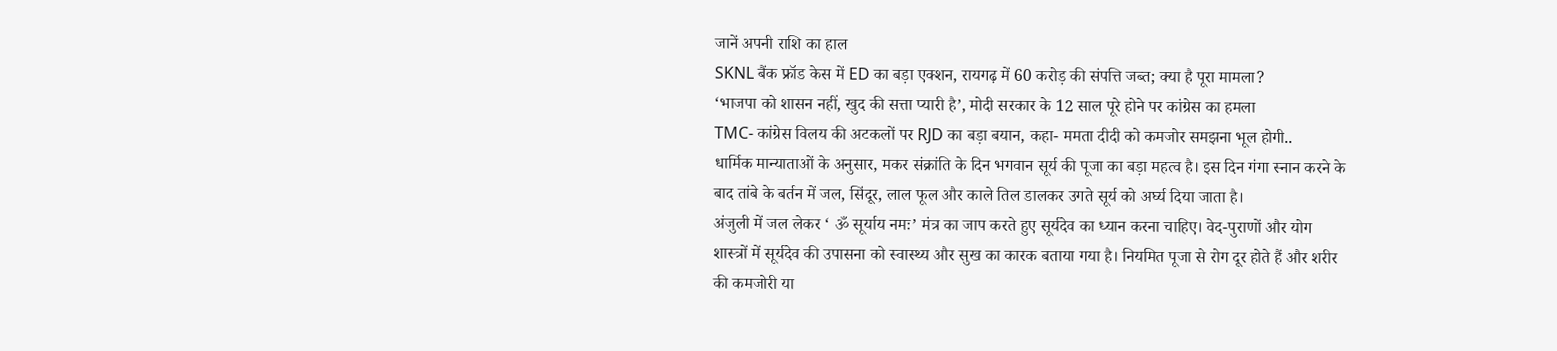जानें अपनी राशि का हाल
SKNL बैंक फ्रॉड केस में ED का बड़ा एक्शन, रायगढ़ में 60 करोड़ की संपत्ति जब्त; क्या है पूरा मामला?
‘भाजपा को शासन नहीं, खुद की सत्ता प्यारी है’, मोदी सरकार के 12 साल पूरे होने पर कांग्रेस का हमला
TMC- कांग्रेस विलय की अटकलों पर RJD का बड़ा बयान, कहा- ममता दीदी को कमजोर समझना भूल होगी..
धार्मिक मान्याताओं के अनुसार, मकर संक्रांति के दिन भगवान सूर्य की पूजा का बड़ा महत्व है। इस दिन गंगा स्नान करने के बाद तांबे के बर्तन में जल, सिंदूर, लाल फूल और काले तिल डालकर उगते सूर्य को अर्घ्य दिया जाता है।
अंजुली में जल लेकर ‘ ॐ सूर्याय नमः’ मंत्र का जाप करते हुए सूर्यदेव का ध्यान करना चाहिए। वेद-पुराणों और योग शास्त्रों में सूर्यदेव की उपासना को स्वास्थ्य और सुख का कारक बताया गया है। नियमित पूजा से रोग दूर होते हैं और शरीर की कमजोरी या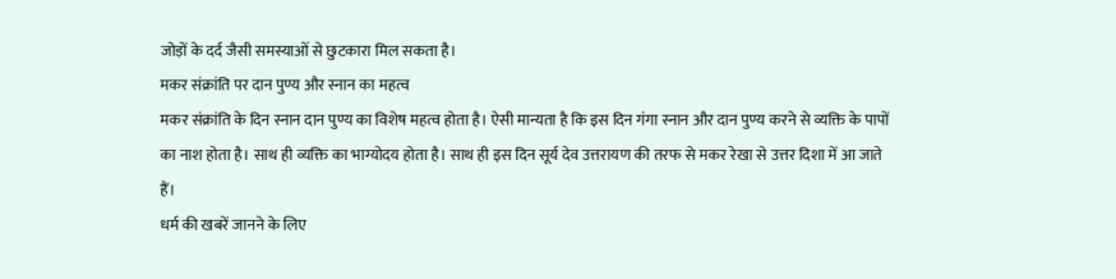जोड़ों के दर्द जैसी समस्याओं से छुटकारा मिल सकता है।
मकर संक्रांति पर दान पुण्य और स्नान का महत्व
मकर संक्रांति के दिन स्नान दान पुण्य का विशेष महत्व होता है। ऐसी मान्यता है कि इस दिन गंगा स्नान और दान पुण्य करने से व्यक्ति के पापों का नाश होता है। साथ ही व्यक्ति का भाग्योदय होता है। साथ ही इस दिन सूर्य देव उत्तरायण की तरफ से मकर रेखा से उत्तर दिशा में आ जाते हैं।
धर्म की खबरें जानने के लिए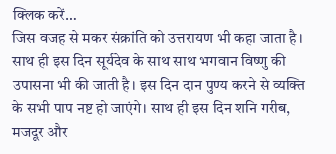क्लिक करें…
जिस वजह से मकर संक्रांति को उत्तरायण भी कहा जाता है। साथ ही इस दिन सूर्यदेव के साथ साथ भगवान विष्णु की उपासना भी की जाती है। इस दिन दान पुण्य करने से व्यक्ति के सभी पाप नष्ट हो जाएंगे। साथ ही इस दिन शनि गरीब, मजदूर और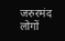जरुरमंद लोगों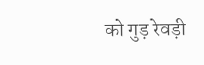को गुड़ रेवड़ी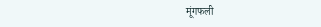मूंगफली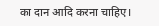का दान आदि करना चाहिए।